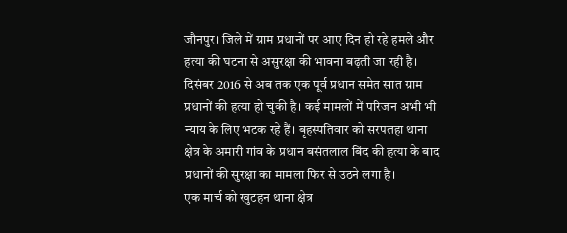जौनपुर। जिले में ग्राम प्रधानों पर आए दिन हो रहे हमले और हत्या की घटना से असुरक्षा की भावना बढ़ती जा रही है। दिसंबर 2016 से अब तक एक पूर्व प्रधान समेत सात ग्राम प्रधानों की हत्या हो चुकी है। कई मामलों में परिजन अभी भी न्याय के लिए भटक रहे हैं। बृहस्पतिवार को सरपतहा थाना क्षेत्र के अमारी गांव के प्रधान बसंतलाल बिंद की हत्या के बाद प्रधानों की सुरक्षा का मामला फिर से उठने लगा है।
एक मार्च को खुटहन थाना क्षेत्र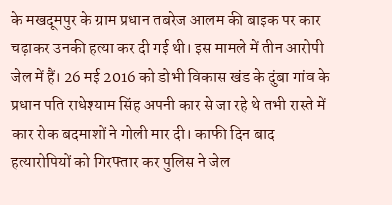के मखदूमपुर के ग्राम प्रधान तबरेज आलम की बाइक पर कार चढ़ाकर उनकी हत्या कर दी गई थी। इस मामले में तीन आरोपी जेल में हैं। 26 मई 2016 को डोभी विकास खंड के दुंबा गांव के प्रधान पति राधेश्याम सिंह अपनी कार से जा रहे थे तभी रास्ते में कार रोक बदमाशों ने गोली मार दी। काफी दिन बाद हत्यारोपियों को गिरफ्तार कर पुलिस ने जेल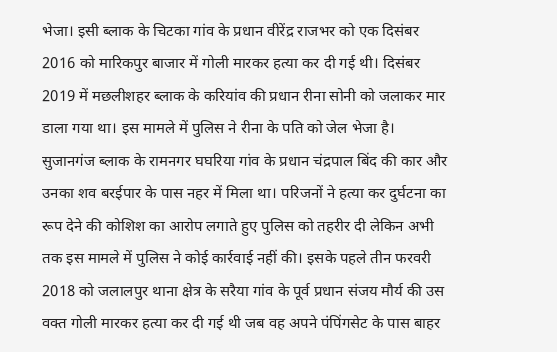भेजा। इसी ब्लाक के चिटका गांव के प्रधान वीरेंद्र राजभर को एक दिसंबर 2016 को मारिकपुर बाजार में गोली मारकर हत्या कर दी गई थी। दिसंबर 2019 में मछलीशहर ब्लाक के करियांव की प्रधान रीना सोनी को जलाकर मार डाला गया था। इस मामले में पुलिस ने रीना के पति को जेल भेजा है। सुजानगंज ब्लाक के रामनगर घघरिया गांव के प्रधान चंद्रपाल बिंद की कार और उनका शव बरईपार के पास नहर में मिला था। परिजनों ने हत्या कर दुर्घटना का रूप देने की कोशिश का आरोप लगाते हुए पुलिस को तहरीर दी लेकिन अभी तक इस मामले में पुलिस ने कोई कार्रवाई नहीं की। इसके पहले तीन फरवरी 2018 को जलालपुर थाना क्षेत्र के सरैया गांव के पूर्व प्रधान संजय मौर्य की उस वक्त गोली मारकर हत्या कर दी गई थी जब वह अपने पंपिंगसेट के पास बाहर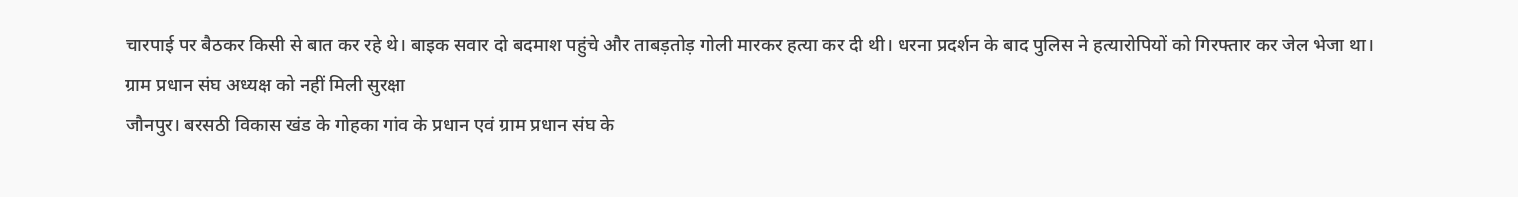चारपाई पर बैठकर किसी से बात कर रहे थे। बाइक सवार दो बदमाश पहुंचे और ताबड़तोड़ गोली मारकर हत्या कर दी थी। धरना प्रदर्शन के बाद पुलिस ने हत्यारोपियों को गिरफ्तार कर जेल भेजा था।
ग्राम प्रधान संघ अध्यक्ष को नहीं मिली सुरक्षा
जौनपुर। बरसठी विकास खंड के गोहका गांव के प्रधान एवं ग्राम प्रधान संघ के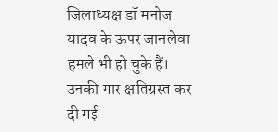जिलाध्यक्ष डॉ मनोज यादव के ऊपर जानलेवा हमले भी हो चुके हैं। उनकी गार क्षतिग्रस्त कर दी गई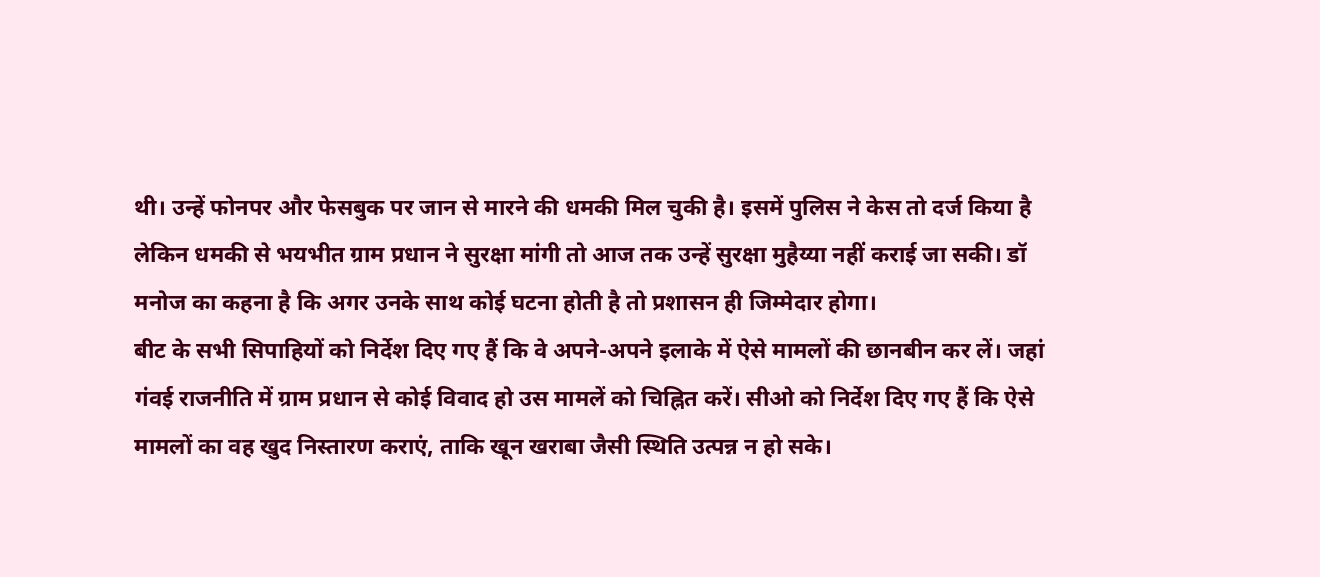थी। उन्हें फोनपर और फेसबुक पर जान से मारने की धमकी मिल चुकी है। इसमें पुलिस ने केस तो दर्ज किया है लेकिन धमकी से भयभीत ग्राम प्रधान ने सुरक्षा मांगी तो आज तक उन्हें सुरक्षा मुहैय्या नहीं कराई जा सकी। डॉ मनोज का कहना है कि अगर उनके साथ कोई घटना होती है तो प्रशासन ही जिम्मेदार होगा।
बीट के सभी सिपाहियों को निर्देश दिए गए हैं कि वे अपने-अपने इलाके में ऐसे मामलों की छानबीन कर लें। जहां गंवई राजनीति में ग्राम प्रधान से कोई विवाद हो उस मामलें को चिह्नित करें। सीओ को निर्देश दिए गए हैं कि ऐसे मामलों का वह खुद निस्तारण कराएं, ताकि खून खराबा जैसी स्थिति उत्पन्न न हो सके।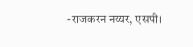-राजकरन नय्यर, एसपी।